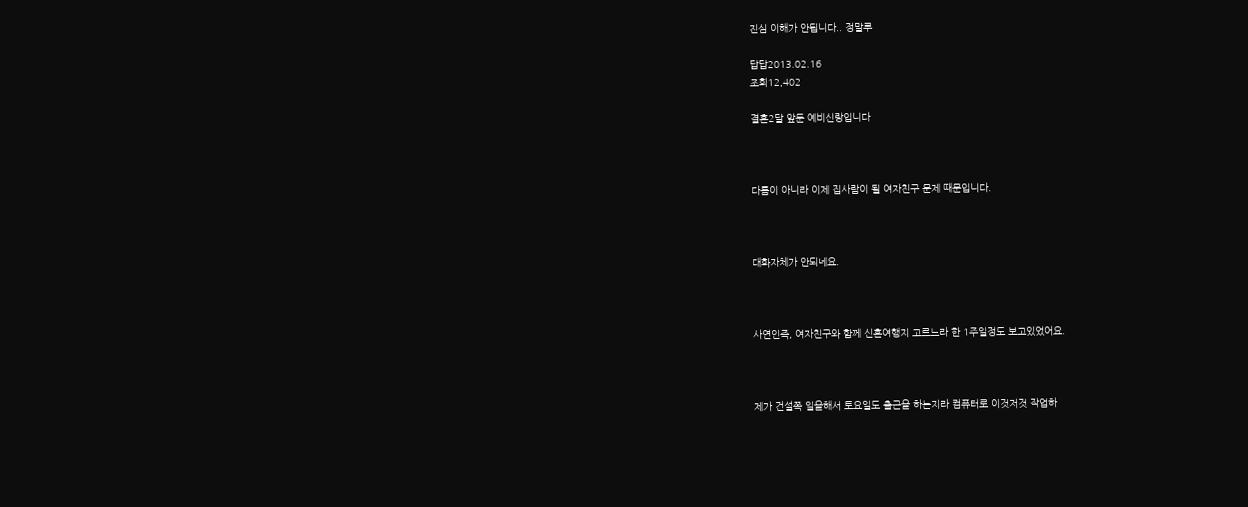진심 이해가 안됩니다.. 정말루

답답2013.02.16
조회12,402

결혼2달 앞둔 예비신랑입니다



다름이 아니라 이제 집사람이 될 여자친구 문제 때문입니다.



대화자체가 안되네요.



사연인즉, 여자친구와 함께 신혼여행지 고르느라 한 1주일정도 보고있었어요.



제가 건설쪽 일을해서 토요일도 출근을 하는지라 컴퓨터로 이것저것 작업하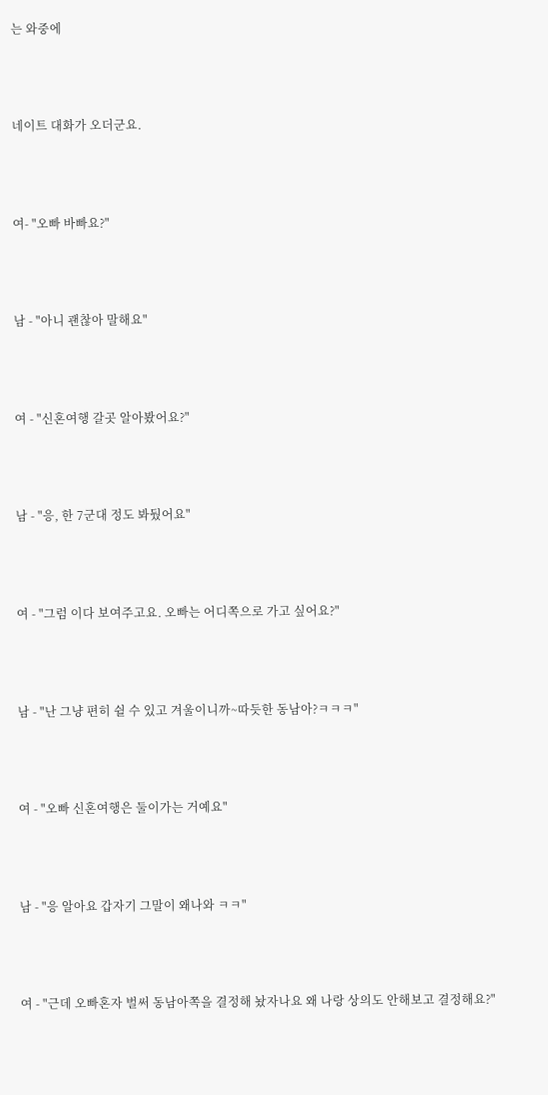는 와중에



네이트 대화가 오더군요.



여- "오빠 바빠요?"



남 - "아니 괜찮아 말해요"



여 - "신혼여행 갈곳 알아봤어요?"



남 - "응, 한 7군대 정도 봐뒀어요"



여 - "그럼 이다 보여주고요. 오빠는 어디쪽으로 가고 싶어요?"



남 - "난 그냥 편히 쉴 수 있고 겨울이니까~따듯한 동남아?ㅋㅋㅋ"



여 - "오빠 신혼여행은 둘이가는 거예요"



남 - "응 알아요 갑자기 그말이 왜나와 ㅋㅋ"



여 - "근데 오빠혼자 벌써 동남아쪽을 결정해 놨자나요 왜 나랑 상의도 안해보고 결정해요?"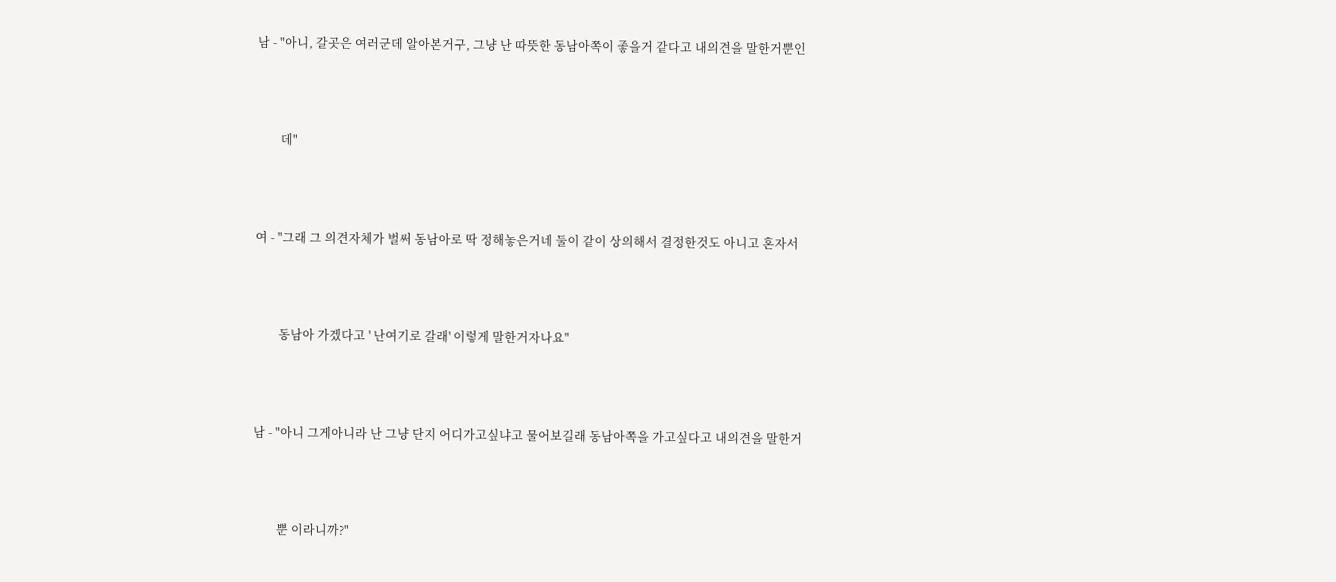남 - "아니, 갈곳은 여러군데 알아본거구, 그냥 난 따뜻한 동남아쪽이 좋을거 같다고 내의견을 말한거뿐인



        데"



여 - "그래 그 의견자체가 벌써 동남아로 딱 정해놓은거네 둘이 같이 상의해서 결정한것도 아니고 혼자서



        동남아 가겠다고 ' 난여기로 갈래' 이렇게 말한거자나요"



남 - "아니 그게아니라 난 그냥 단지 어디가고싶냐고 물어보길래 동남아쪽을 가고싶다고 내의견을 말한거



        뿐 이라니까?"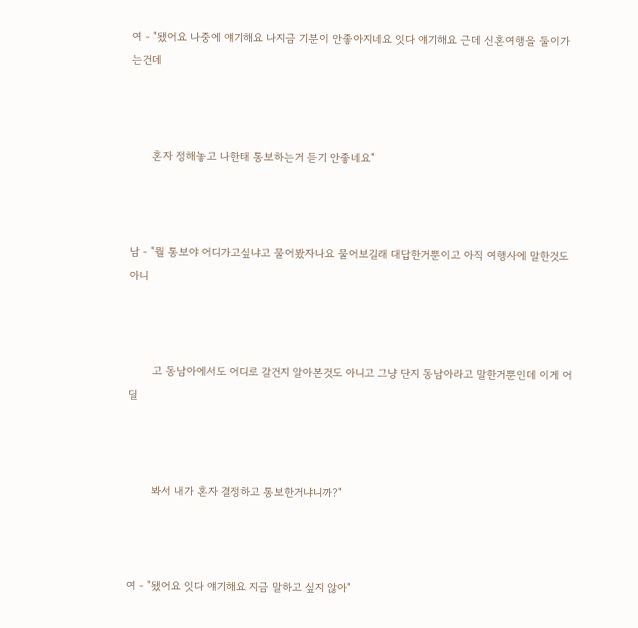여 - "됐어요 나중에 얘기해요 나지금 기분이 안좋아지네요 잇다 얘기해요 근데 신혼여행을 둘이가는건데



       혼자 정해놓고 나한태 통보하는거 듣기 안좋네요"



남 - "뭘 통보야 어디가고싶냐고 물어봤자나요 물어보길래 대답한거뿐이고 아직 여행사에 말한것도 아니



        고 동남아에서도 어디로 갈건지 알아본것도 아니고 그냥 단지 동남아라고 말한거뿐인데 이게 어딜



        봐서 내가 혼자 결정하고 통보한거냐니까?"



여 - "됐어요 잇다 얘기해요 지금 말하고 싶지 않아"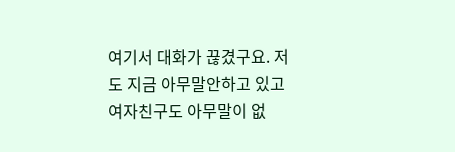여기서 대화가 끊겼구요. 저도 지금 아무말안하고 있고 여자친구도 아무말이 없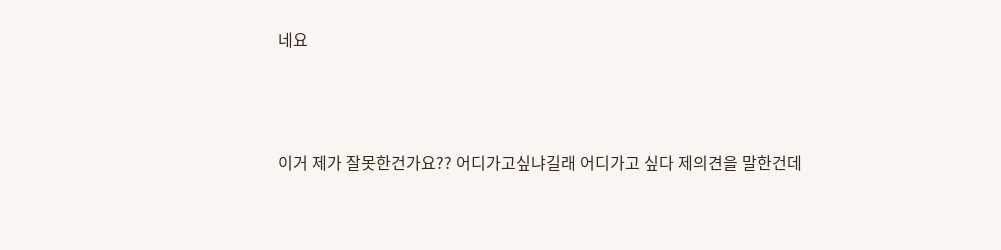네요



이거 제가 잘못한건가요?? 어디가고싶냐길래 어디가고 싶다 제의견을 말한건데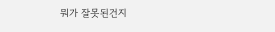뭐가 잘못된건지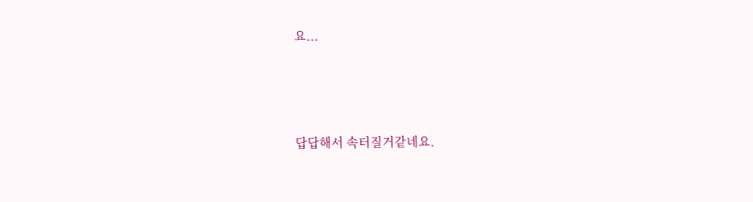요...



답답해서 속터질거같네요.